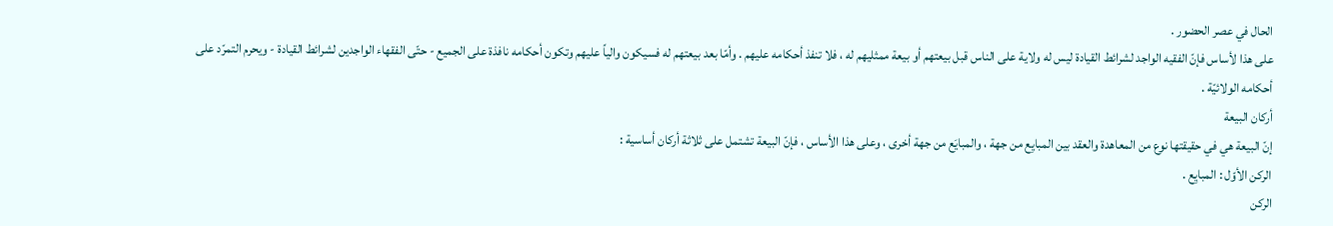الحال في عصر الحضور .
على هذا لأساس فإنّ الفقيه الواجد لشرائط القيادة ليس له ولاية على الناس قبل بيعتهم أو بيعة ممثليهم له ، فلا تنفذ أحكامه عليهم . وأمّا بعد بيعتهم له فسيكون والياً عليهم وتكون أحكامه نافذة على الجميع - حتّى الفقهاء الواجدين لشرائط القيادة - ويحرم التمرّد على أحكامه الولائيّة .
أركان البيعة
إنّ البيعة هي في حقيقتها نوع من المعاهدة والعقد بين المبايِع من جهة ، والمبايَع من جهة أخرى ، وعلى هذا الأساس ، فإنّ البيعة تشتمل على ثلاثة أركان أساسية :
الركن الأوّل : المبايِع .
الركن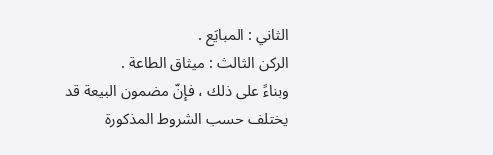الثاني : المبايَع .
الركن الثالث : ميثاق الطاعة .
وبناءً على ذلك ، فإنّ مضمون البيعة قد يختلف حسب الشروط المذكورة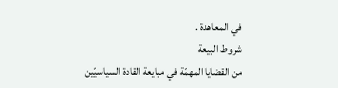في المعاهدة .
شروط البيعة
من القضايا المهمّة في مبايعة القادة السياسيّين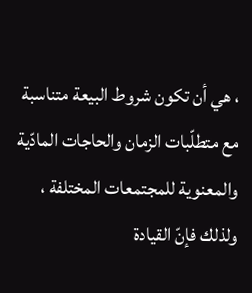، هي أن تكون شروط البيعة متناسبة مع متطلّبات الزمان والحاجات المادّية والمعنوية للمجتمعات المختلفة ، ولذلك فإنّ القيادة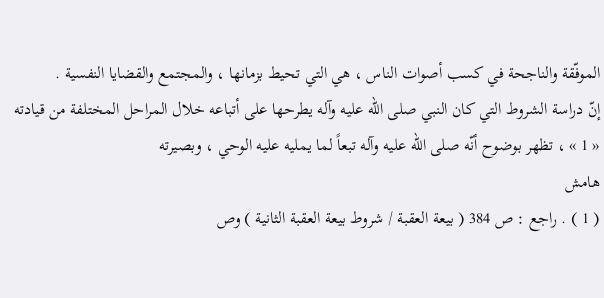الموفّقة والناجحة في كسب أصوات الناس ، هي التي تحيط بزمانها ، والمجتمع والقضايا النفسية .
إنّ دراسة الشروط التي كان النبي صلى الله عليه وآله يطرحها على أتباعه خلال المراحل المختلفة من قيادته « 1 » ، تظهر بوضوح أنّه صلى الله عليه وآله تبعاً لما يمليه عليه الوحي ، وبصيرته
هامش
( 1 ) . راجع : ص 384 ( بيعة العقبة / شروط بيعة العقبة الثانية ) وص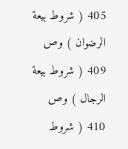405 ( شروط بيعة الرضوان ) وص 409 ( شروط بيعة الرجال ) وص 410 ( شروط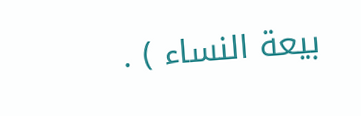بيعة النساء ) .